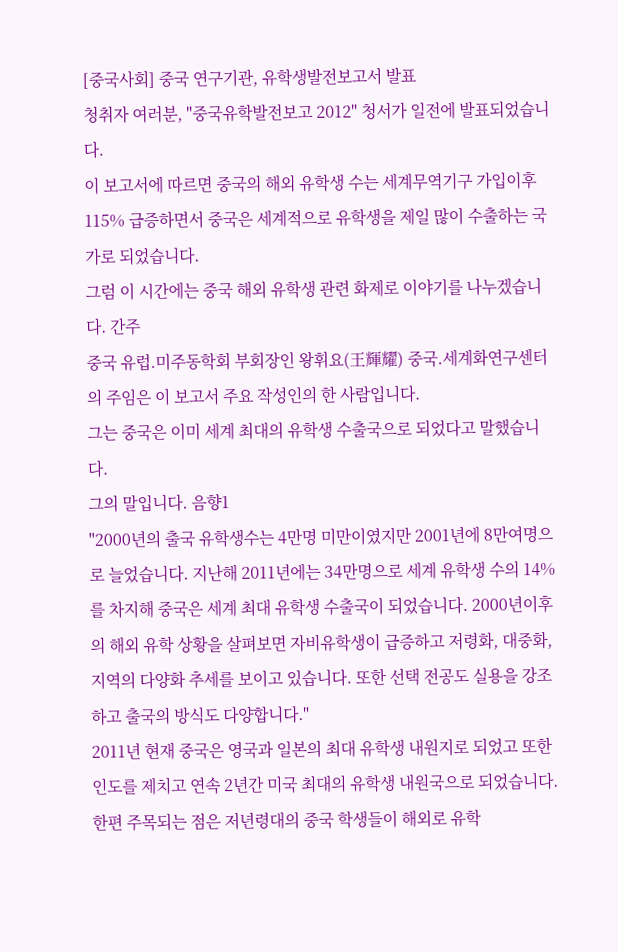[중국사회] 중국 연구기관, 유학생발전보고서 발표
청취자 여러분, "중국유학발전보고 2012" 청서가 일전에 발표되었습니다.
이 보고서에 따르면 중국의 해외 유학생 수는 세계무역기구 가입이후 115% 급증하면서 중국은 세계적으로 유학생을 제일 많이 수출하는 국가로 되었습니다.
그럼 이 시간에는 중국 해외 유학생 관련 화제로 이야기를 나누겠습니다. 간주
중국 유럽.미주동학회 부회장인 왕휘요(王輝耀) 중국.세계화연구센터의 주임은 이 보고서 주요 작성인의 한 사람입니다.
그는 중국은 이미 세계 최대의 유학생 수출국으로 되었다고 말했습니다.
그의 말입니다. 음향1
"2000년의 출국 유학생수는 4만명 미만이였지만 2001년에 8만여명으로 늘었습니다. 지난해 2011년에는 34만명으로 세계 유학생 수의 14%를 차지해 중국은 세계 최대 유학생 수출국이 되었습니다. 2000년이후의 해외 유학 상황을 살펴보면 자비유학생이 급증하고 저령화, 대중화, 지역의 다양화 추세를 보이고 있습니다. 또한 선택 전공도 실용을 강조하고 출국의 방식도 다양합니다."
2011년 현재 중국은 영국과 일본의 최대 유학생 내원지로 되었고 또한 인도를 제치고 연속 2년간 미국 최대의 유학생 내원국으로 되었습니다.
한편 주목되는 점은 저년령대의 중국 학생들이 해외로 유학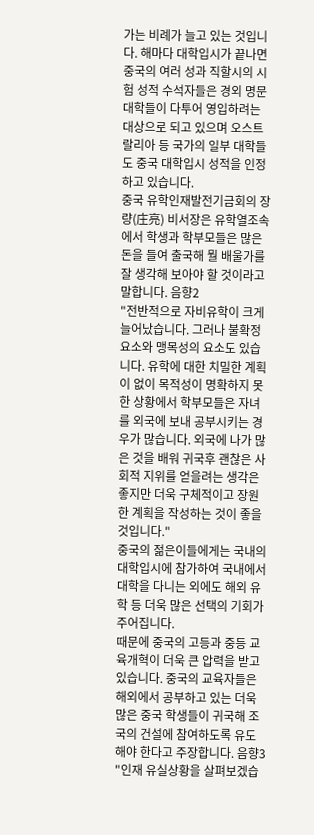가는 비례가 늘고 있는 것입니다. 해마다 대학입시가 끝나면 중국의 여러 성과 직할시의 시험 성적 수석자들은 경외 명문대학들이 다투어 영입하려는 대상으로 되고 있으며 오스트랄리아 등 국가의 일부 대학들도 중국 대학입시 성적을 인정하고 있습니다.
중국 유학인재발전기금회의 장량(庄亮) 비서장은 유학열조속에서 학생과 학부모들은 많은 돈을 들여 출국해 뭘 배울가를 잘 생각해 보아야 할 것이라고 말합니다. 음향2
"전반적으로 자비유학이 크게 늘어났습니다. 그러나 불확정 요소와 맹목성의 요소도 있습니다. 유학에 대한 치밀한 계획이 없이 목적성이 명확하지 못한 상황에서 학부모들은 자녀를 외국에 보내 공부시키는 경우가 많습니다. 외국에 나가 많은 것을 배워 귀국후 괜찮은 사회적 지위를 얻을려는 생각은 좋지만 더욱 구체적이고 장원한 계획을 작성하는 것이 좋을 것입니다."
중국의 젊은이들에게는 국내의 대학입시에 참가하여 국내에서 대학을 다니는 외에도 해외 유학 등 더욱 많은 선택의 기회가 주어집니다.
때문에 중국의 고등과 중등 교육개혁이 더욱 큰 압력을 받고 있습니다. 중국의 교육자들은 해외에서 공부하고 있는 더욱 많은 중국 학생들이 귀국해 조국의 건설에 참여하도록 유도해야 한다고 주장합니다. 음향3
"인재 유실상황을 살펴보겠습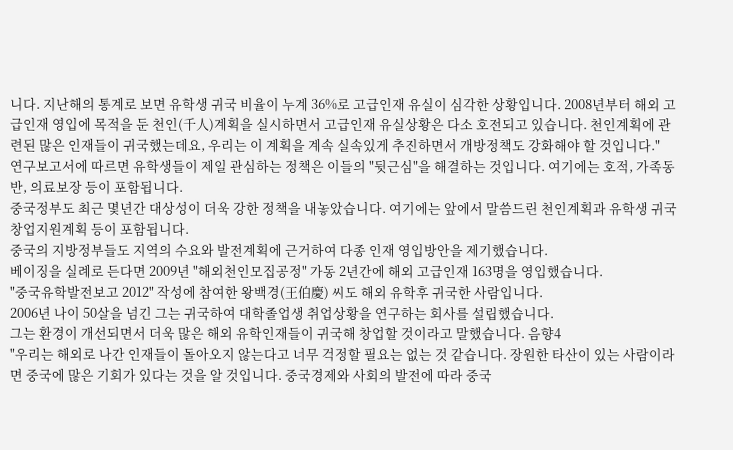니다. 지난해의 통계로 보면 유학생 귀국 비율이 누계 36%로 고급인재 유실이 심각한 상황입니다. 2008년부터 해외 고급인재 영입에 목적을 둔 천인(千人)계획을 실시하면서 고급인재 유실상황은 다소 호전되고 있습니다. 천인계획에 관련된 많은 인재들이 귀국했는데요, 우리는 이 계획을 계속 실속있게 추진하면서 개방정책도 강화해야 할 것입니다."
연구보고서에 따르면 유학생들이 제일 관심하는 정책은 이들의 "뒷근심"을 해결하는 것입니다. 여기에는 호적, 가족동반, 의료보장 등이 포함됩니다.
중국정부도 최근 몇년간 대상성이 더욱 강한 정책을 내놓았습니다. 여기에는 앞에서 말씀드린 천인계획과 유학생 귀국창업지원계획 등이 포함됩니다.
중국의 지방정부들도 지역의 수요와 발전계획에 근거하여 다종 인재 영입방안을 제기했습니다.
베이징을 실례로 든다면 2009년 "해외천인모집공정" 가동 2년간에 해외 고급인재 163명을 영입했습니다.
"중국유학발전보고 2012" 작성에 참여한 왕백경(王伯慶) 씨도 해외 유학후 귀국한 사람입니다.
2006년 나이 50살을 넘긴 그는 귀국하여 대학졸업생 취업상황을 연구하는 회사를 설립했습니다.
그는 환경이 개선되면서 더욱 많은 해외 유학인재들이 귀국해 창업할 것이라고 말했습니다. 음향4
"우리는 해외로 나간 인재들이 돌아오지 않는다고 너무 걱정할 필요는 없는 것 같습니다. 장원한 타산이 있는 사람이라면 중국에 많은 기회가 있다는 것을 알 것입니다. 중국경제와 사회의 발전에 따라 중국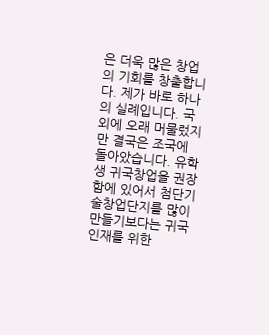은 더욱 많은 창업의 기회를 창출합니다. 제가 바로 하나의 실례입니다. 국외에 오래 머물렀지만 결국은 조국에 돌아았습니다. 유학생 귀국창업을 권장함에 있어서 첨단기술창업단지를 많이 만들기보다는 귀국인재를 위한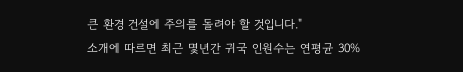큰 환경 건설에 주의를 돌려야 할 것입니다."
소개에 따르면 최근 몇년간 귀국 인원수는 연평균 30%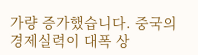가량 증가했습니다. 중국의 경제실력이 대폭 상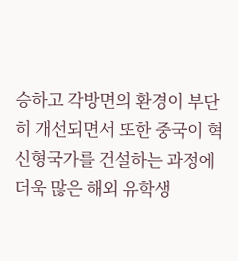승하고 각방면의 환경이 부단히 개선되면서 또한 중국이 혁신형국가를 건설하는 과정에 더욱 많은 해외 유학생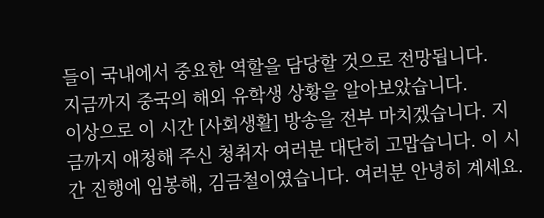들이 국내에서 중요한 역할을 담당할 것으로 전망됩니다.
지금까지 중국의 해외 유학생 상황을 알아보았습니다.
이상으로 이 시간 [사회생활] 방송을 전부 마치겠습니다. 지금까지 애청해 주신 청취자 여러분 대단히 고맙습니다. 이 시간 진행에 임봉해, 김금철이였습니다. 여러분 안녕히 계세요.